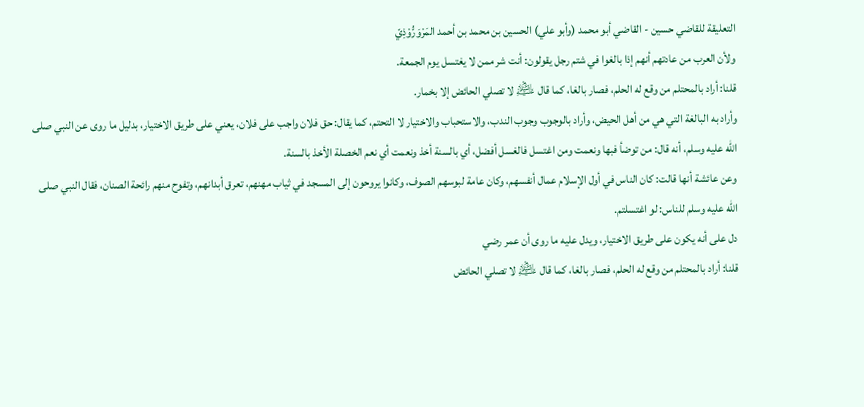التعليقة للقاضي حسين - القاضي أبو محمد (وأبو علي) الحسين بن محمد بن أحمد المَرْوَرُّوْذِيّ
ولأن العرب من عادتهم أنهم إذا بالغوا في شتم رجل يقولون: أنت شر ممن لا يغتسل يوم الجمعة.
قلنا: أراد بالمحتلم من وقع له الحلم، فصار بالغا، كما قال ﵇ لا تصلي الحائض إلا بخمار.
وأراد به البالغة التي هي من أهل الحيض، وأراد بالوجوب وجوب الندب، والاستحباب والاختيار لا التحتم، كما يقال: حق فلان واجب على فلان، يعني على طريق الاختيار، بدليل ما روى عن النبي صلى الله عليه وسلم، أنه قال: من توضأ فبها ونعمت ومن اغتسل فالغسل أفضل، أي بالسنة أخذ ونعمت أي نعم الخصلة الأخذ بالسنة.
وعن عائشة أنها قالت: كان الناس في أول الإسلام عمال أنفسهم، وكان عامة لبوسهم الصوف، وكانوا يروحون إلى المسجد في ثياب مهنهم، تعرق أبدانهم، وتفوح منهم رائحة الصنان، فقال النبي صلى الله عليه وسلم للناس: لو اغتسلتم.
دل على أنه يكون على طريق الاختيار، ويدل عليه ما روى أن عمر رضي
قلنا: أراد بالمحتلم من وقع له الحلم، فصار بالغا، كما قال ﵇ لا تصلي الحائض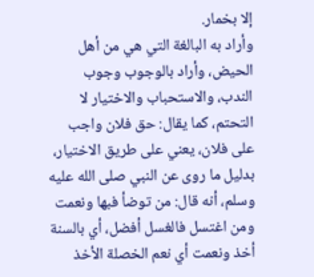إلا بخمار.
وأراد به البالغة التي هي من أهل الحيض، وأراد بالوجوب وجوب الندب، والاستحباب والاختيار لا التحتم، كما يقال: حق فلان واجب على فلان، يعني على طريق الاختيار، بدليل ما روى عن النبي صلى الله عليه وسلم، أنه قال: من توضأ فبها ونعمت ومن اغتسل فالغسل أفضل، أي بالسنة أخذ ونعمت أي نعم الخصلة الأخذ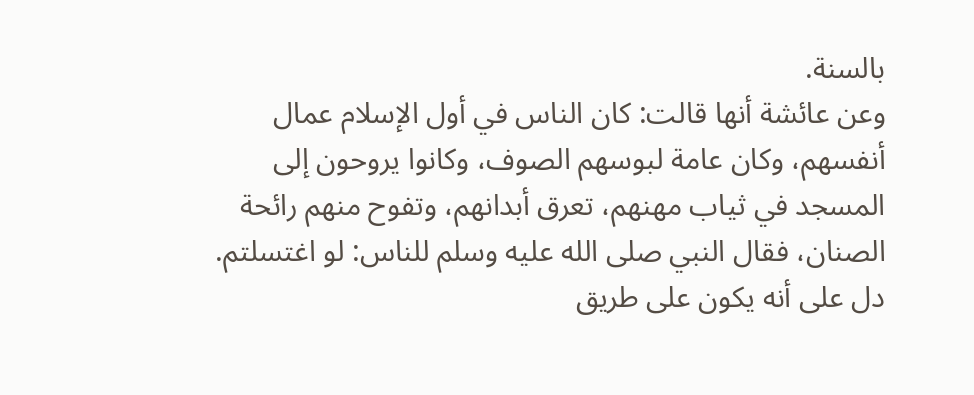بالسنة.
وعن عائشة أنها قالت: كان الناس في أول الإسلام عمال أنفسهم، وكان عامة لبوسهم الصوف، وكانوا يروحون إلى المسجد في ثياب مهنهم، تعرق أبدانهم، وتفوح منهم رائحة الصنان، فقال النبي صلى الله عليه وسلم للناس: لو اغتسلتم.
دل على أنه يكون على طريق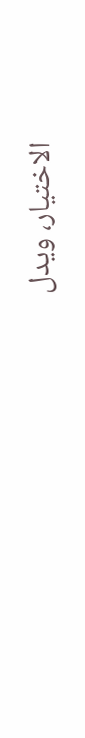الاختيار، ويدل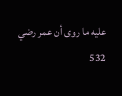عليه ما روى أن عمر رضي
532